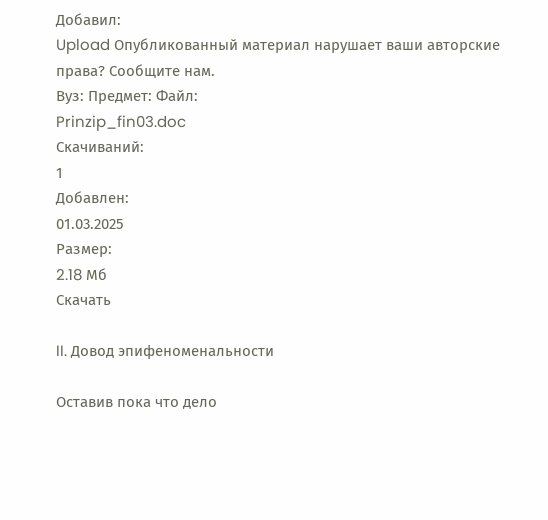Добавил:
Upload Опубликованный материал нарушает ваши авторские права? Сообщите нам.
Вуз: Предмет: Файл:
Prinzip_fin03.doc
Скачиваний:
1
Добавлен:
01.03.2025
Размер:
2.18 Mб
Скачать

II. Довод эпифеноменальности

Оставив пока что дело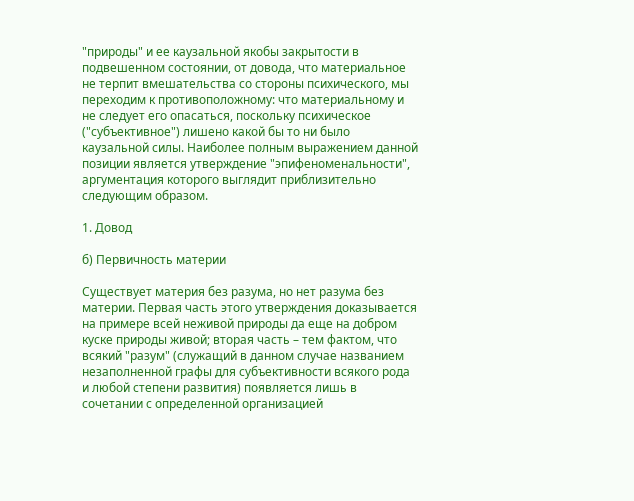"природы" и ее каузальной якобы закрытости в подвешенном состоянии, от довода, что материальное не терпит вмешательства со стороны психического, мы переходим к противоположному: что материальному и не следует его опасаться, поскольку психическое ("субъективное") лишено какой бы то ни было каузальной силы. Наиболее полным выражением данной позиции является утверждение "эпифеноменальности", аргументация которого выглядит приблизительно следующим образом.

1. Довод

б) Первичность материи

Существует материя без разума, но нет разума без материи. Первая часть этого утверждения доказывается на примере всей неживой природы да еще на добром куске природы живой; вторая часть – тем фактом, что всякий "разум" (служащий в данном случае названием незаполненной графы для субъективности всякого рода и любой степени развития) появляется лишь в сочетании с определенной организацией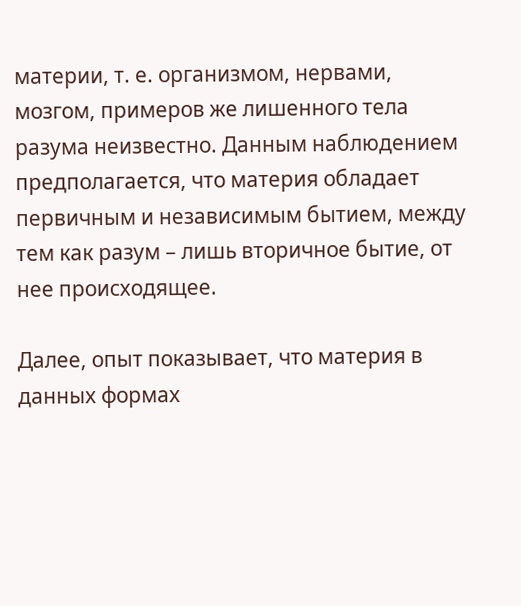материи, т. е. организмом, нервами, мозгом, примеров же лишенного тела разума неизвестно. Данным наблюдением предполагается, что материя обладает первичным и независимым бытием, между тем как разум – лишь вторичное бытие, от нее происходящее.

Далее, опыт показывает, что материя в данных формах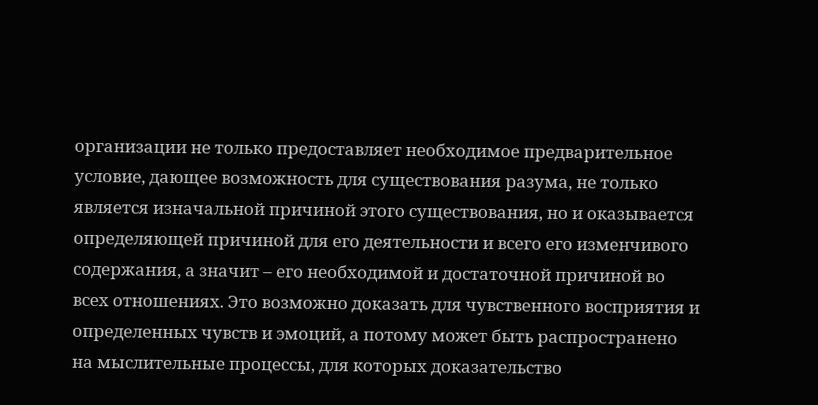организации не только предоставляет необходимое предварительное условие, дающее возможность для существования разума, не только является изначальной причиной этого существования, но и оказывается определяющей причиной для его деятельности и всего его изменчивого содержания, а значит – его необходимой и достаточной причиной во всех отношениях. Это возможно доказать для чувственного восприятия и определенных чувств и эмоций, а потому может быть распространено на мыслительные процессы, для которых доказательство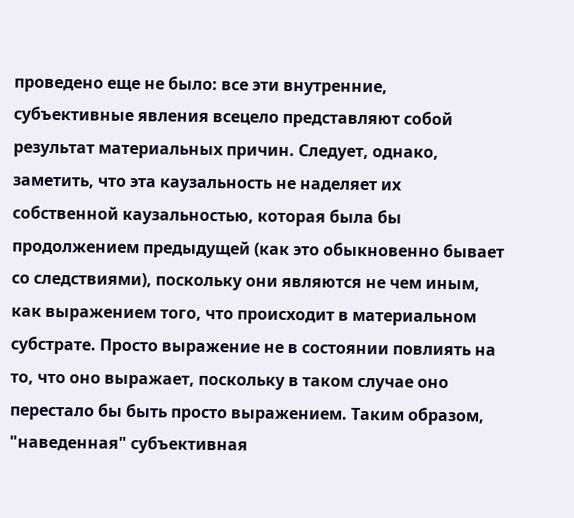проведено еще не было: все эти внутренние, субъективные явления всецело представляют собой результат материальных причин. Следует, однако, заметить, что эта каузальность не наделяет их собственной каузальностью, которая была бы продолжением предыдущей (как это обыкновенно бывает со следствиями), поскольку они являются не чем иным, как выражением того, что происходит в материальном субстрате. Просто выражение не в состоянии повлиять на то, что оно выражает, поскольку в таком случае оно перестало бы быть просто выражением. Таким образом, "наведенная" субъективная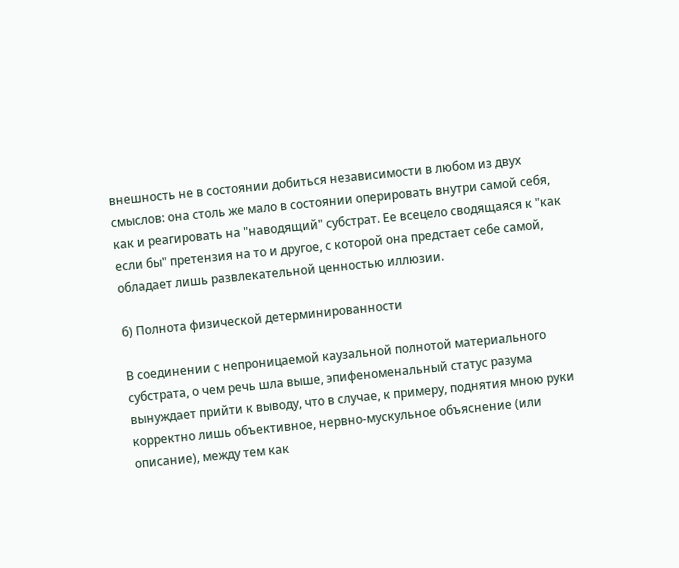внешность не в состоянии добиться независимости в любом из двух смыслов: она столь же мало в состоянии оперировать внутри самой себя, как и реагировать на "наводящий" субстрат. Ее всецело сводящаяся к "как если бы" претензия на то и другое, с которой она предстает себе самой, обладает лишь развлекательной ценностью иллюзии.

б) Полнота физической детерминированности

В соединении с непроницаемой каузальной полнотой материального субстрата, о чем речь шла выше, эпифеноменальный статус разума вынуждает прийти к выводу, что в случае, к примеру, поднятия мною руки корректно лишь объективное, нервно-мускульное объяснение (или описание), между тем как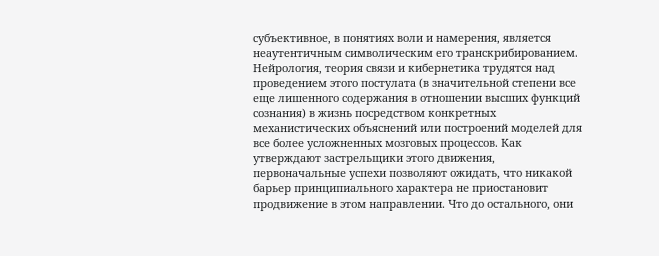субъективное, в понятиях воли и намерения, является неаутентичным символическим его транскрибированием. Нейрология, теория связи и кибернетика трудятся над проведением этого постулата (в значительной степени все еще лишенного содержания в отношении высших функций сознания) в жизнь посредством конкретных механистических объяснений или построений моделей для все более усложненных мозговых процессов. Как утверждают застрельщики этого движения, первоначальные успехи позволяют ожидать, что никакой барьер принципиального характера не приостановит продвижение в этом направлении. Что до остального, они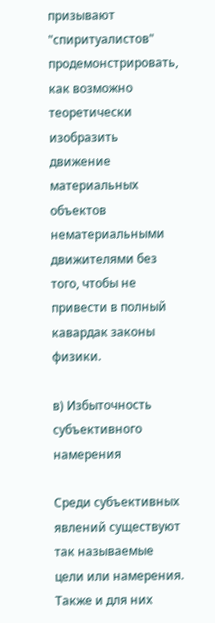призывают "спиритуалистов" продемонстрировать, как возможно теоретически изобразить движение материальных объектов нематериальными движителями без того, чтобы не привести в полный кавардак законы физики.

в) Избыточность субъективного намерения

Среди субъективных явлений существуют так называемые цели или намерения. Также и для них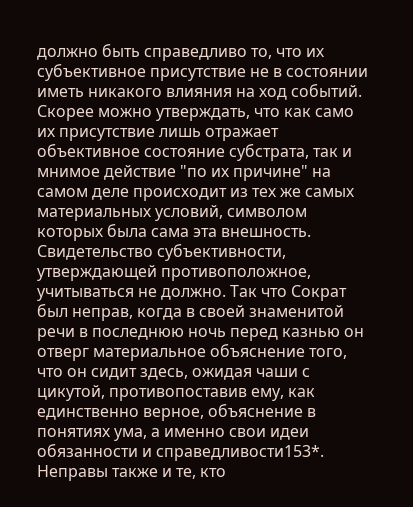должно быть справедливо то, что их субъективное присутствие не в состоянии иметь никакого влияния на ход событий. Скорее можно утверждать, что как само их присутствие лишь отражает объективное состояние субстрата, так и мнимое действие "по их причине" на самом деле происходит из тех же самых материальных условий, символом которых была сама эта внешность. Свидетельство субъективности, утверждающей противоположное, учитываться не должно. Так что Сократ был неправ, когда в своей знаменитой речи в последнюю ночь перед казнью он отверг материальное объяснение того, что он сидит здесь, ожидая чаши с цикутой, противопоставив ему, как единственно верное, объяснение в понятиях ума, а именно свои идеи обязанности и справедливости153*. Неправы также и те, кто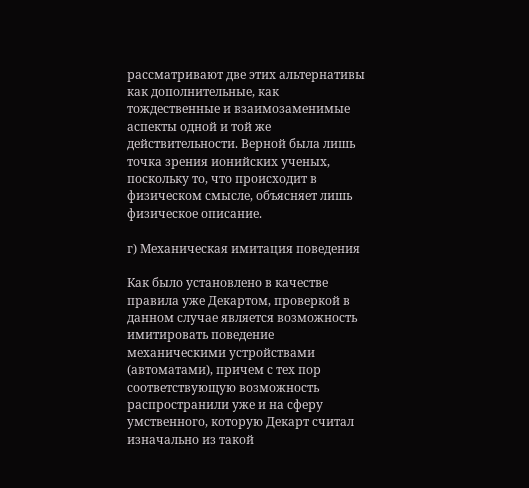рассматривают две этих альтернативы как дополнительные, как тождественные и взаимозаменимые аспекты одной и той же действительности. Верной была лишь точка зрения ионийских ученых, поскольку то, что происходит в физическом смысле, объясняет лишь физическое описание.

г) Механическая имитация поведения

Как было установлено в качестве правила уже Декартом, проверкой в данном случае является возможность имитировать поведение механическими устройствами (автоматами), причем с тех пор соответствующую возможность распространили уже и на сферу умственного, которую Декарт считал изначально из такой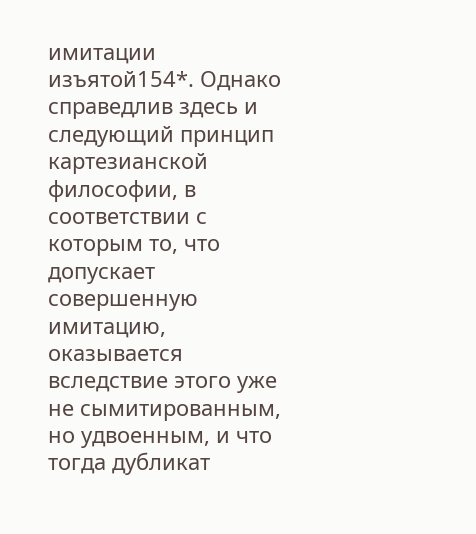имитации изъятой154*. Однако справедлив здесь и следующий принцип картезианской философии, в соответствии с которым то, что допускает совершенную имитацию, оказывается вследствие этого уже не сымитированным, но удвоенным, и что тогда дубликат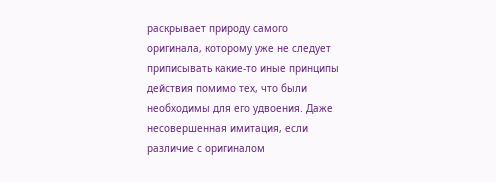раскрывает природу самого оригинала, которому уже не следует приписывать какие-то иные принципы действия помимо тех, что были необходимы для его удвоения. Даже несовершенная имитация, если различие с оригиналом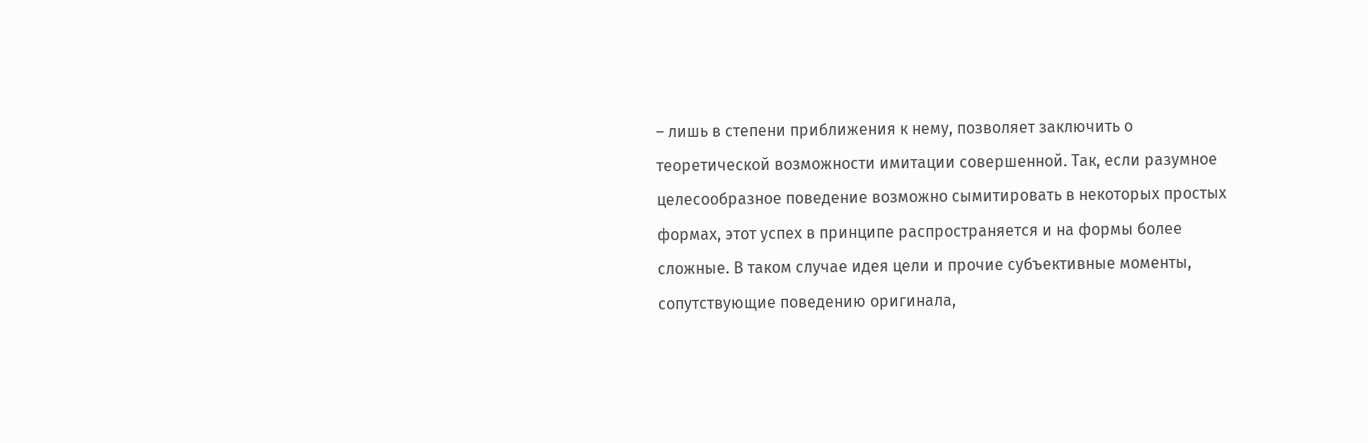– лишь в степени приближения к нему, позволяет заключить о теоретической возможности имитации совершенной. Так, если разумное целесообразное поведение возможно сымитировать в некоторых простых формах, этот успех в принципе распространяется и на формы более сложные. В таком случае идея цели и прочие субъективные моменты, сопутствующие поведению оригинала,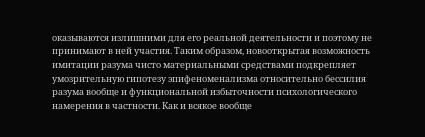оказываются излишними для его реальной деятельности и поэтому не принимают в ней участия. Таким образом, новооткрытая возможность имитации разума чисто материальными средствами подкрепляет умозрительную гипотезу эпифеноменализма относительно бессилия разума вообще и функциональной избыточности психологического намерения в частности. Как и всякое вообще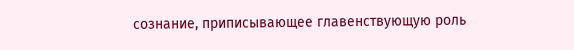сознание, приписывающее главенствующую роль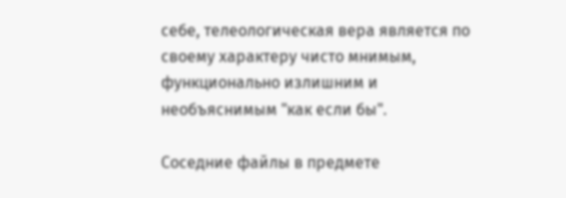себе, телеологическая вера является по своему характеру чисто мнимым, функционально излишним и необъяснимым "как если бы".

Соседние файлы в предмете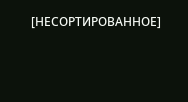[НЕСОРТИРОВАННОЕ]